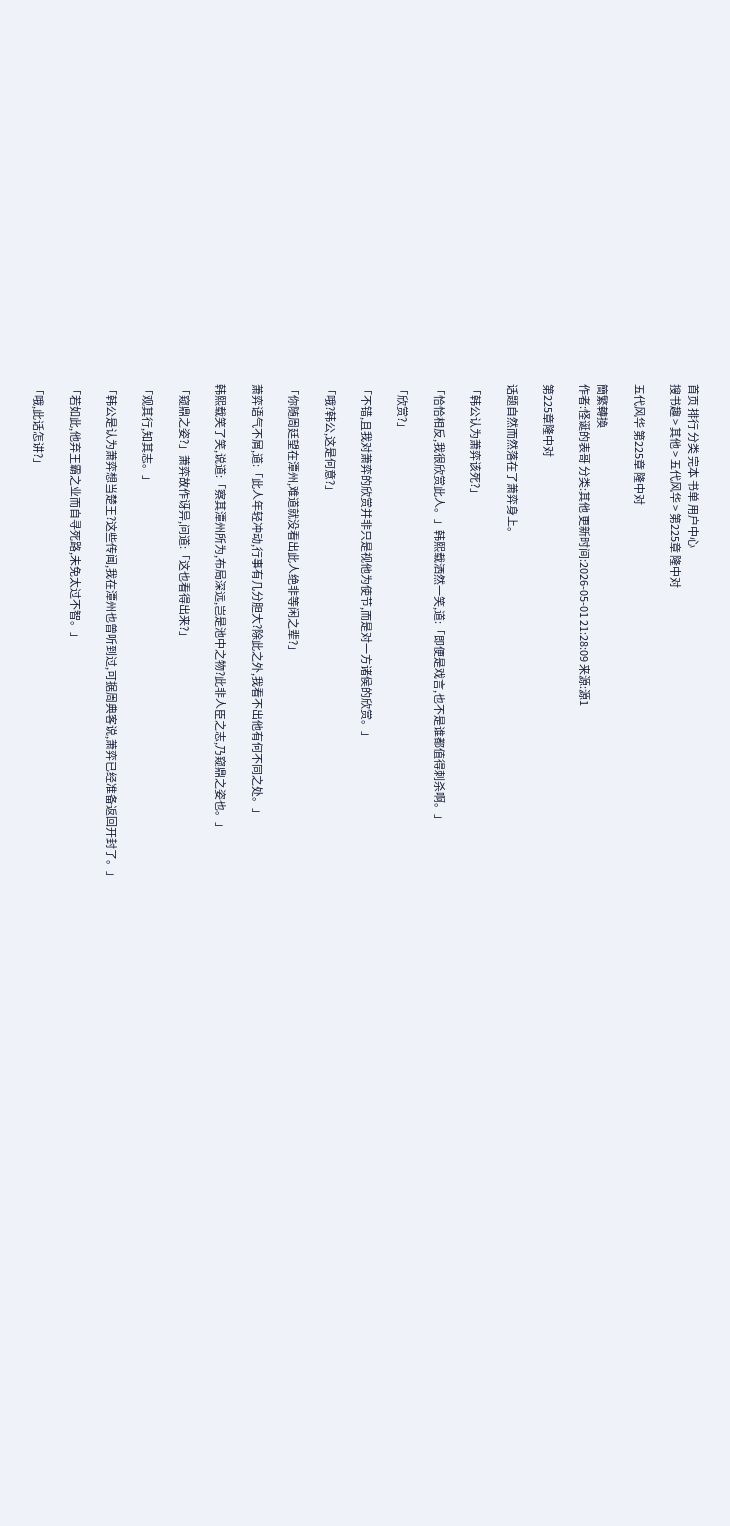首页 排行 分类 完本 书单 用户中心
搜书趣 > 其他 > 五代风华 > 第225章 隆中对

五代风华 第225章 隆中对

簡繁轉換
作者:怪诞的表哥 分类:其他 更新时间:2026-05-01 21:28:09 来源:源1

第225章隆中对

话题自然而然落在了萧弈身上。

「韩公认为萧弈该死?」

「恰恰相反,我很欣赏此人。」韩熙载洒然一笑,道:「即便是戏言,也不是谁都值得刺杀啊。」

「欣赏?」

「不错,且我对萧弈的欣赏并非只是视他为使节,而是对一方诸侯的欣赏。」

「哦?韩公,这是何意?」

「你随周廷望在潭州,难道就没看出此人绝非等闲之辈?」

萧弈语气不屑,道:「此人年轻冲动,行事有几分胆大?除此之外,我看不出他有何不同之处。」

韩熙载笑了笑,说道:「察其潭州所为,布局深远,岂是池中之物?此非人臣之志,乃窥鼎之姿也。」

「窥鼎之姿?」萧弈故作讶异,问道:「这也看得出来?」

「观其行,知其志。」

「韩公是认为萧弈想当楚王?这些传闻,我在潭州也曾听到过,可据周典客说,萧弈已经准备返回开封了。」

「若如此,他弃王霸之业而自寻死路,未免太过不智。」

「哦,此话怎讲?」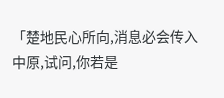「楚地民心所向,消息必会传入中原,试问,你若是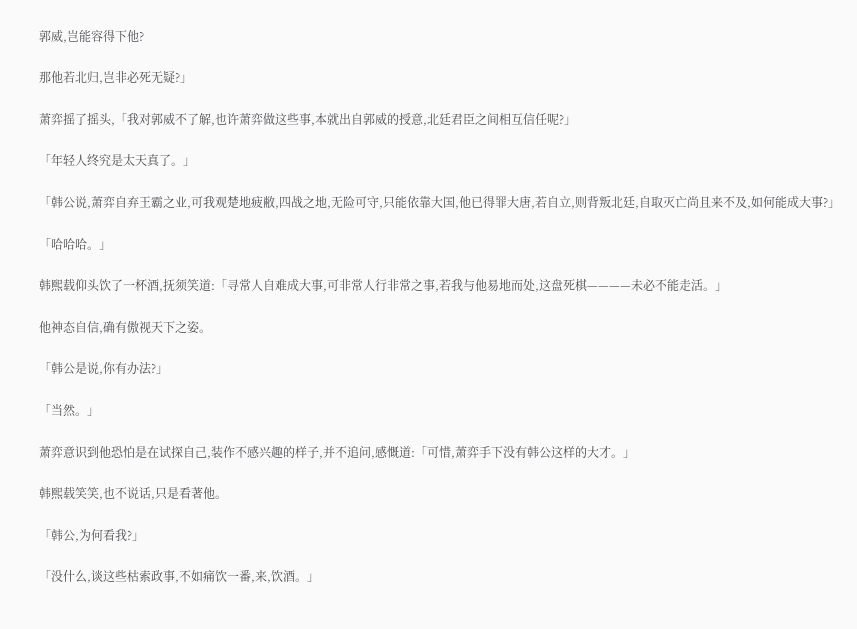郭威,岂能容得下他?

那他若北归,岂非必死无疑?」

萧弈摇了摇头,「我对郭威不了解,也许萧弈做这些事,本就出自郭威的授意,北廷君臣之间相互信任呢?」

「年轻人终究是太天真了。」

「韩公说,萧弈自弃王霸之业,可我观楚地疲敝,四战之地,无险可守,只能依靠大国,他已得罪大唐,若自立,则背叛北廷,自取灭亡尚且来不及,如何能成大事?」

「哈哈哈。」

韩熙载仰头饮了一杯酒,抚须笑道:「寻常人自难成大事,可非常人行非常之事,若我与他易地而处,这盘死棋————未必不能走活。」

他神态自信,确有傲视天下之姿。

「韩公是说,你有办法?」

「当然。」

萧弈意识到他恐怕是在试探自己,装作不感兴趣的样子,并不追问,感慨道:「可惜,萧弈手下没有韩公这样的大才。」

韩熙载笑笑,也不说话,只是看著他。

「韩公,为何看我?」

「没什么,谈这些枯索政事,不如痛饮一番,来,饮酒。」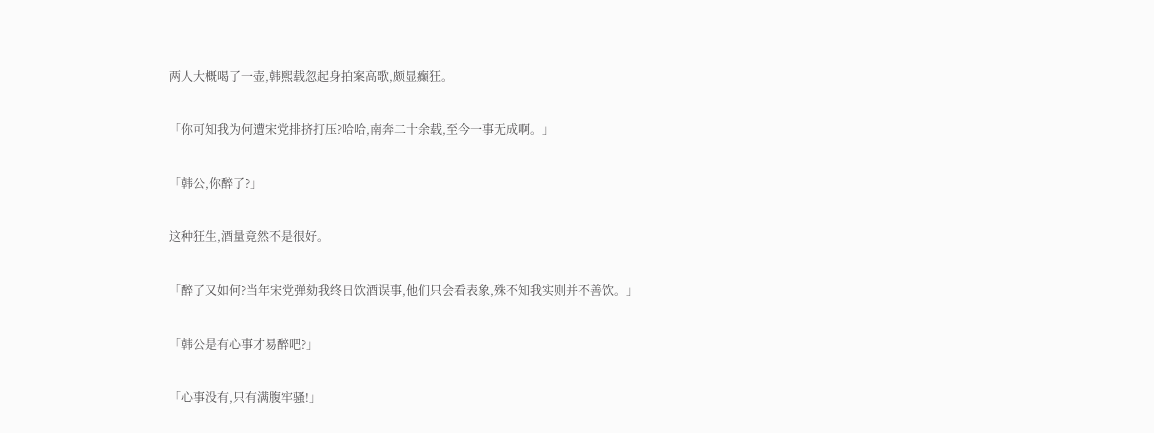两人大概喝了一壶,韩熙载忽起身拍案高歌,颇显癫狂。

「你可知我为何遭宋党排挤打压?哈哈,南奔二十余载,至今一事无成啊。」

「韩公,你醉了?」

这种狂生,酒量竟然不是很好。

「醉了又如何?当年宋党弹劾我终日饮酒误事,他们只会看表象,殊不知我实则并不善饮。」

「韩公是有心事才易醉吧?」

「心事没有,只有满腹牢骚!」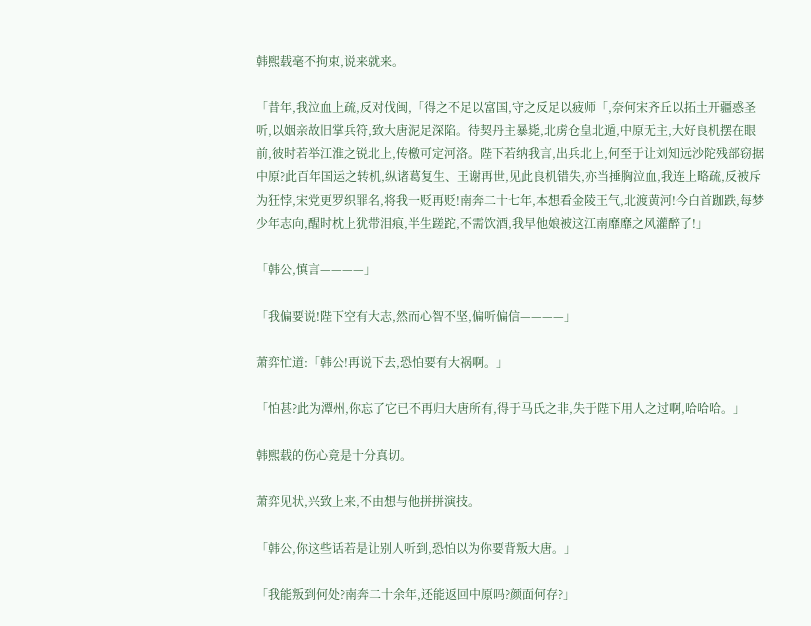韩熙载毫不拘束,说来就来。

「昔年,我泣血上疏,反对伐闽,「得之不足以富国,守之反足以疲师「,奈何宋齐丘以拓土开疆惑圣听,以姻亲故旧掌兵符,致大唐泥足深陷。待契丹主暴毙,北虏仓皇北遁,中原无主,大好良机摆在眼前,彼时若举江淮之锐北上,传檄可定河洛。陛下若纳我言,出兵北上,何至于让刘知远沙陀残部窃据中原?此百年国运之转机,纵诸葛复生、王谢再世,见此良机错失,亦当捶胸泣血,我连上略疏,反被斥为狂悖,宋党更罗织罪名,将我一贬再贬!南奔二十七年,本想看金陵王气,北渡黄河!今白首跏跌,每梦少年志向,醒时枕上犹带泪痕,半生蹉跎,不需饮酒,我早他娘被这江南靡靡之风灌醉了!」

「韩公,慎言————」

「我偏要说!陛下空有大志,然而心智不坚,偏听偏信————」

萧弈忙道:「韩公!再说下去,恐怕要有大祸啊。」

「怕甚?此为潭州,你忘了它已不再归大唐所有,得于马氏之非,失于陛下用人之过啊,哈哈哈。」

韩熙载的伤心竟是十分真切。

萧弈见状,兴致上来,不由想与他拼拼演技。

「韩公,你这些话若是让别人听到,恐怕以为你要背叛大唐。」

「我能叛到何处?南奔二十余年,还能返回中原吗?颜面何存?」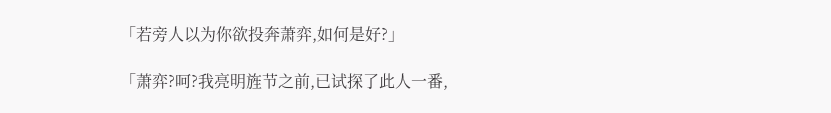「若旁人以为你欲投奔萧弈,如何是好?」

「萧弈?呵?我亮明旌节之前,已试探了此人一番,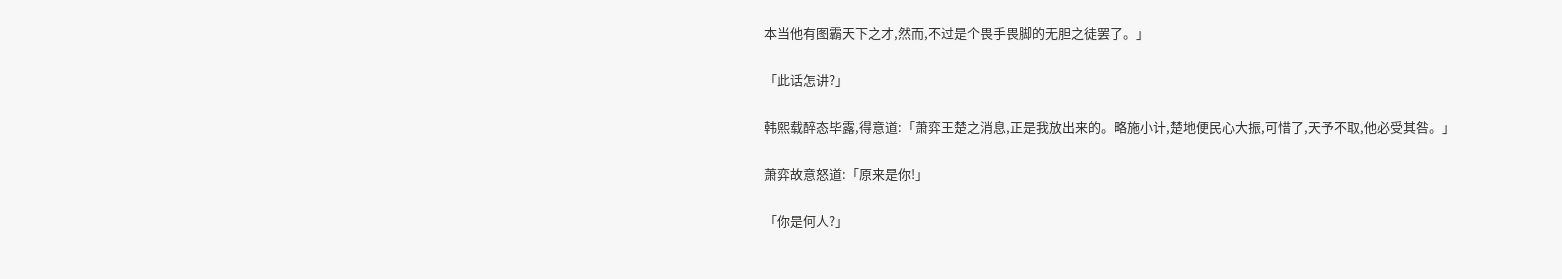本当他有图霸天下之才,然而,不过是个畏手畏脚的无胆之徒罢了。」

「此话怎讲?」

韩熙载醉态毕露,得意道:「萧弈王楚之消息,正是我放出来的。略施小计,楚地便民心大振,可惜了,天予不取,他必受其咎。」

萧弈故意怒道:「原来是你!」

「你是何人?」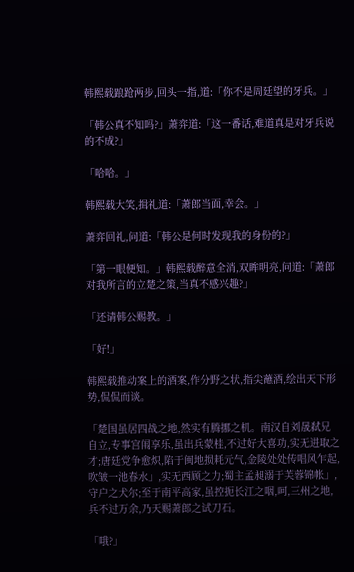韩熙载踉跄两步,回头一指,道:「你不是周廷望的牙兵。」

「韩公真不知吗?」萧弈道:「这一番话,难道真是对牙兵说的不成?」

「哈哈。」

韩熙载大笑,揖礼道:「萧郎当面,幸会。」

萧弈回礼,问道:「韩公是何时发现我的身份的?」

「第一眼便知。」韩熙载醉意全消,双眸明亮,问道:「萧郎对我所言的立楚之策,当真不感兴趣?」

「还请韩公赐教。」

「好!」

韩熙载推动案上的酒案,作分野之状,指尖蘸酒,绘出天下形势,侃侃而谈。

「楚国虽居四战之地,然实有腾挪之机。南汉自刘晟弑兄自立,专事宫闱享乐,虽出兵蒙桂,不过好大喜功,实无进取之才;唐廷党争愈炽,陷于闽地损耗元气,金陵处处传唱风乍起,吹皱一池春水」,实无西顾之力;蜀主孟昶溺于芙蓉锦帐」,守户之犬尔;至于南平高家,虽控扼长江之咽,呵,三州之地,兵不过万余,乃天赐萧郎之试刀石。

「哦?」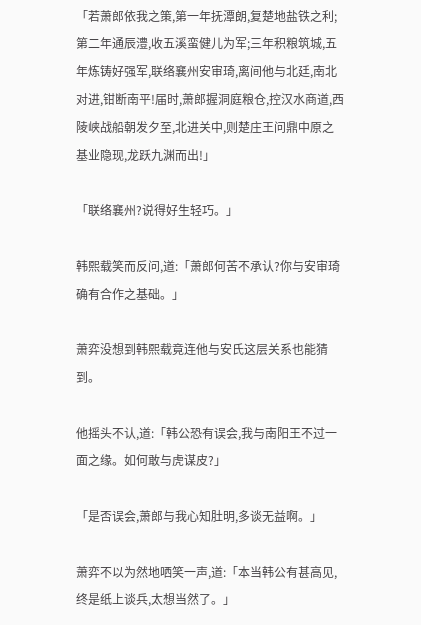「若萧郎依我之策,第一年抚潭朗,复楚地盐铁之利;第二年通辰澧,收五溪蛮健儿为军;三年积粮筑城,五年炼铸好强军,联络襄州安审琦,离间他与北廷,南北对进,钳断南平!届时,萧郎握洞庭粮仓,控汉水商道,西陵峡战船朝发夕至,北进关中,则楚庄王问鼎中原之基业隐现,龙跃九渊而出!」

「联络襄州?说得好生轻巧。」

韩熙载笑而反问,道:「萧郎何苦不承认?你与安审琦确有合作之基础。」

萧弈没想到韩熙载竟连他与安氏这层关系也能猜到。

他摇头不认,道:「韩公恐有误会,我与南阳王不过一面之缘。如何敢与虎谋皮?」

「是否误会,萧郎与我心知肚明,多谈无益啊。」

萧弈不以为然地哂笑一声,道:「本当韩公有甚高见,终是纸上谈兵,太想当然了。」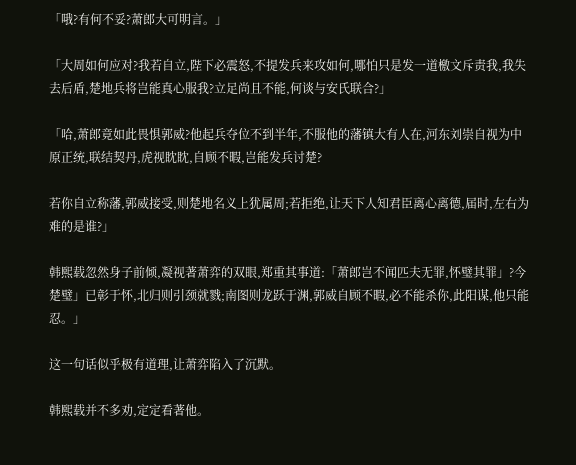「哦?有何不妥?萧郎大可明言。」

「大周如何应对?我若自立,陛下必震怒,不提发兵来攻如何,哪怕只是发一道檄文斥责我,我失去后盾,楚地兵将岂能真心服我?立足尚且不能,何谈与安氏联合?」

「哈,萧郎竟如此畏惧郭威?他起兵夺位不到半年,不服他的藩镇大有人在,河东刘崇自视为中原正统,联结契丹,虎视眈眈,自顾不暇,岂能发兵讨楚?

若你自立称藩,郭威接受,则楚地名义上犹属周;若拒绝,让天下人知君臣离心离德,届时,左右为难的是谁?」

韩熙载忽然身子前倾,凝视著萧弈的双眼,郑重其事道:「萧郎岂不闻匹夫无罪,怀璧其罪」?今楚璧」已彰于怀,北归则引颈就戮;南图则龙跃于渊,郭威自顾不暇,必不能杀你,此阳谋,他只能忍。」

这一句话似乎极有道理,让萧弈陷入了沉默。

韩熙载并不多劝,定定看著他。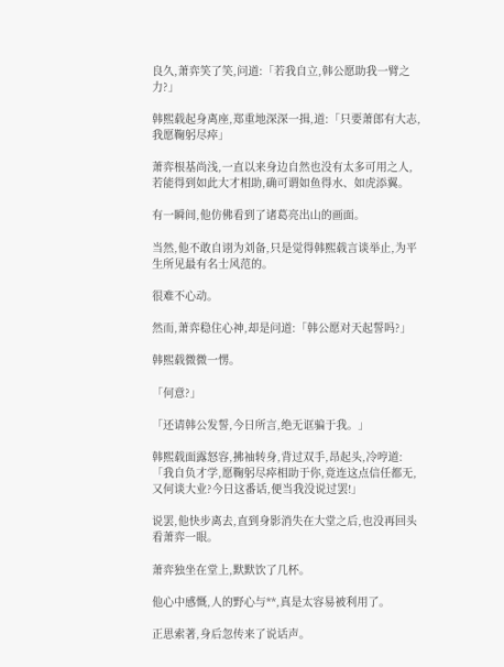良久,萧弈笑了笑,问道:「若我自立,韩公愿助我一臂之力?」

韩熙载起身离座,郑重地深深一揖,道:「只要萧郎有大志,我愿鞠躬尽瘁」

萧弈根基尚浅,一直以来身边自然也没有太多可用之人,若能得到如此大才相助,确可谓如鱼得水、如虎添翼。

有一瞬间,他仿佛看到了诸葛亮出山的画面。

当然,他不敢自诩为刘备,只是觉得韩熙载言谈举止,为平生所见最有名士风范的。

很难不心动。

然而,萧弈稳住心神,却是问道:「韩公愿对天起誓吗?」

韩熙载微微一愣。

「何意?」

「还请韩公发誓,今日所言,绝无诓骗于我。」

韩熙载面露怒容,拂袖转身,背过双手,昂起头,冷哼道:「我自负才学,愿鞠躬尽瘁相助于你,竟连这点信任都无,又何谈大业?今日这番话,便当我没说过罢!」

说罢,他快步离去,直到身影消失在大堂之后,也没再回头看萧弈一眼。

萧弈独坐在堂上,默默饮了几杯。

他心中感慨,人的野心与**,真是太容易被利用了。

正思索著,身后忽传来了说话声。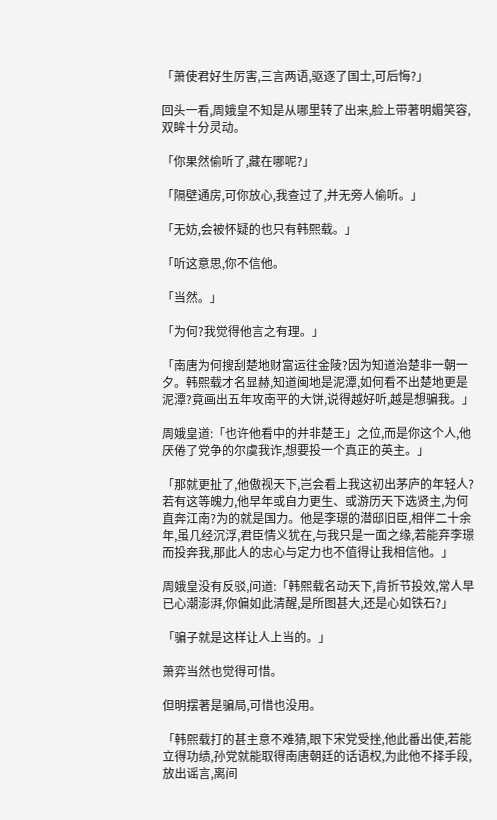「萧使君好生厉害,三言两语,驱逐了国士,可后悔?」

回头一看,周娥皇不知是从哪里转了出来,脸上带著明媚笑容,双眸十分灵动。

「你果然偷听了,藏在哪呢?」

「隔壁通房,可你放心,我查过了,并无旁人偷听。」

「无妨,会被怀疑的也只有韩熙载。」

「听这意思,你不信他。

「当然。」

「为何?我觉得他言之有理。」

「南唐为何搜刮楚地财富运往金陵?因为知道治楚非一朝一夕。韩熙载才名显赫,知道闽地是泥潭,如何看不出楚地更是泥潭?竟画出五年攻南平的大饼,说得越好听,越是想骗我。」

周娥皇道:「也许他看中的并非楚王」之位,而是你这个人,他厌倦了党争的尔虞我诈,想要投一个真正的英主。」

「那就更扯了,他傲视天下,岂会看上我这初出茅庐的年轻人?若有这等魄力,他早年或自力更生、或游历天下选贤主,为何直奔江南?为的就是国力。他是李璟的潜邸旧臣,相伴二十余年,虽几经沉浮,君臣情义犹在,与我只是一面之缘,若能弃李璟而投奔我,那此人的忠心与定力也不值得让我相信他。」

周娥皇没有反驳,问道:「韩熙载名动天下,肯折节投效,常人早已心潮澎湃,你偏如此清醒,是所图甚大,还是心如铁石?」

「骗子就是这样让人上当的。」

萧弈当然也觉得可惜。

但明摆著是骗局,可惜也没用。

「韩熙载打的甚主意不难猜,眼下宋党受挫,他此番出使,若能立得功绩,孙党就能取得南唐朝廷的话语权,为此他不择手段,放出谣言,离间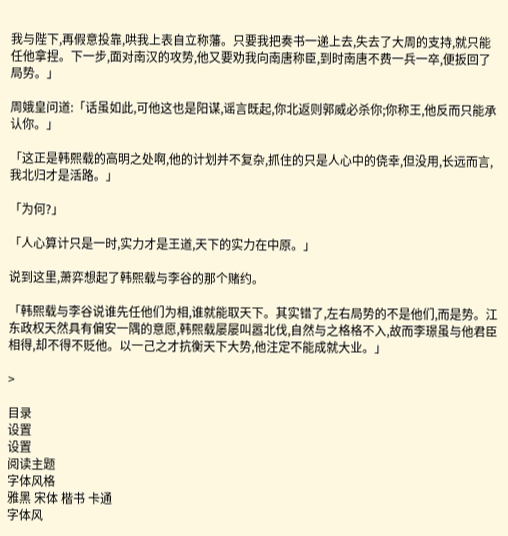我与陛下,再假意投靠,哄我上表自立称藩。只要我把奏书一递上去,失去了大周的支持,就只能任他拿捏。下一步,面对南汉的攻势,他又要劝我向南唐称臣,到时南唐不费一兵一卒,便扳回了局势。」

周娥皇问道:「话虽如此,可他这也是阳谋,谣言既起,你北返则郭威必杀你;你称王,他反而只能承认你。」

「这正是韩熙载的高明之处啊,他的计划并不复杂,抓住的只是人心中的侥幸,但没用,长远而言,我北归才是活路。」

「为何?」

「人心算计只是一时,实力才是王道,天下的实力在中原。」

说到这里,萧弈想起了韩熙载与李谷的那个赌约。

「韩熙载与李谷说谁先任他们为相,谁就能取天下。其实错了,左右局势的不是他们,而是势。江东政权天然具有偏安一隅的意愿,韩熙载屡屡叫嚣北伐,自然与之格格不入,故而李璟虽与他君臣相得,却不得不贬他。以一己之才抗衡天下大势,他注定不能成就大业。」

>

目录
设置
设置
阅读主题
字体风格
雅黑 宋体 楷书 卡通
字体风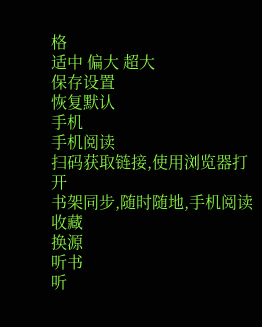格
适中 偏大 超大
保存设置
恢复默认
手机
手机阅读
扫码获取链接,使用浏览器打开
书架同步,随时随地,手机阅读
收藏
换源
听书
听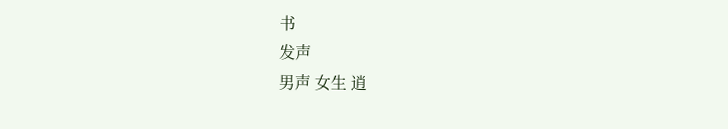书
发声
男声 女生 逍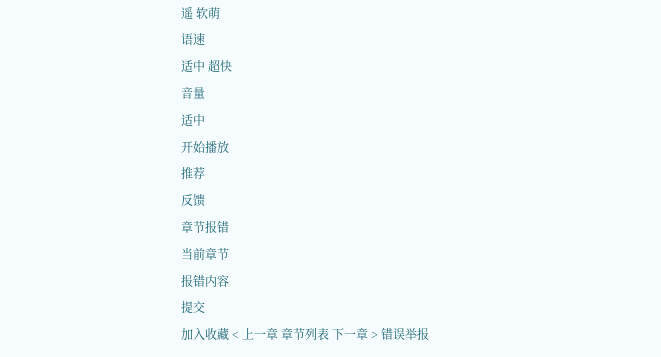遥 软萌
语速
适中 超快
音量
适中
开始播放
推荐
反馈
章节报错
当前章节
报错内容
提交
加入收藏 < 上一章 章节列表 下一章 > 错误举报